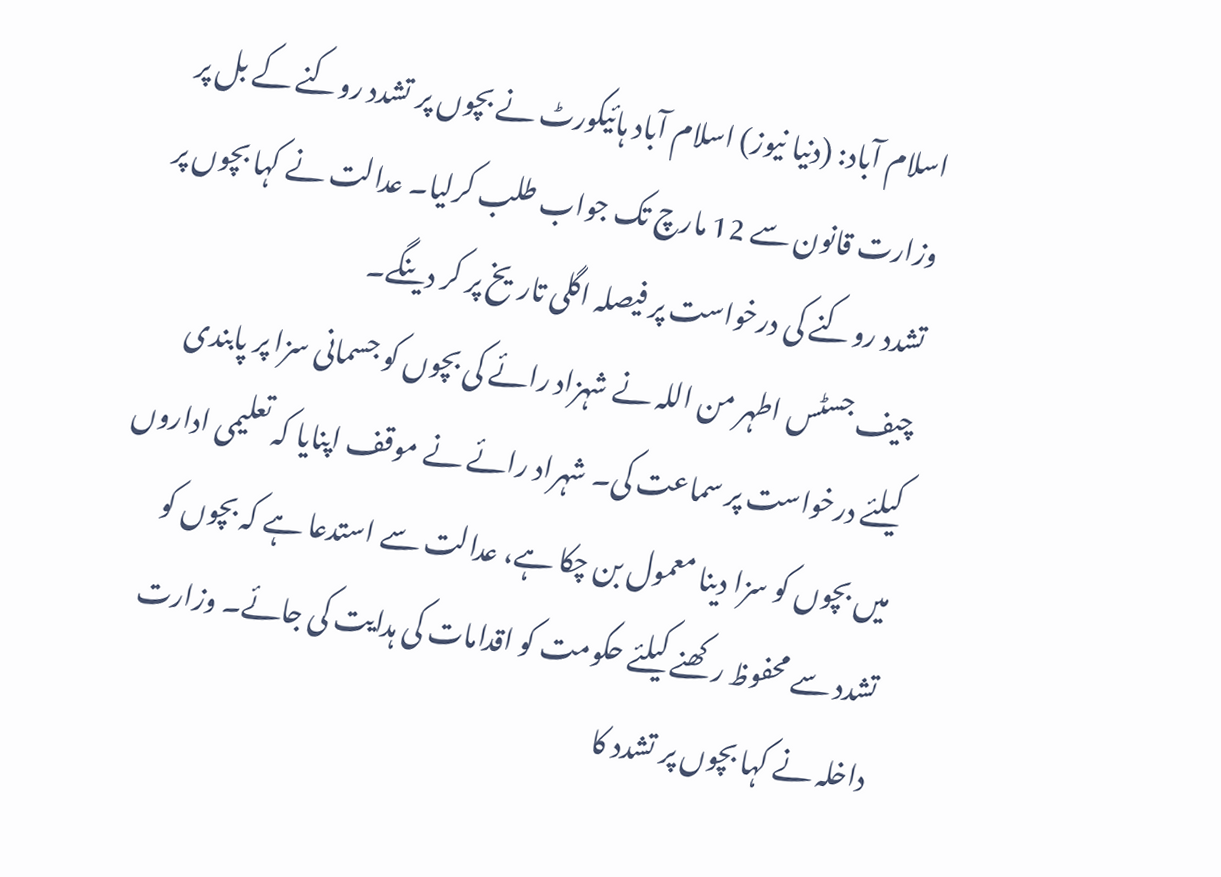اسلام آباد: (دنیا نیوز) اسلام آباد ہائیکورٹ نے بچوں پر تشدد روکنے کے بل پر وزارت قانون سے 12 مارچ تک جواب طلب کرلیا۔ عدالت نے کہا بچوں پر تشدد روکنے کی درخواست پر فیصلہ اگلی تاریخ پر کر دینگے۔
چیف جسٹس اطہر من اللہ نے شہزاد رائے کی بچوں کو جسمانی سزا پر پابندی کیلئے درخواست پر سماعت کی۔ شہراد رائے نے موقف اپنایا کہ تعلیمی اداروں میں بچوں کو سزا دینا معمول بن چکا ہے، عدالت سے استدعا ہے کہ بچوں کو تشدد سے محفوظ رکھنے کیلئے حکومت کو اقدامات کی ہدایت کی جائے۔ وزارت داخلہ نے کہا بچوں پر تشدد کا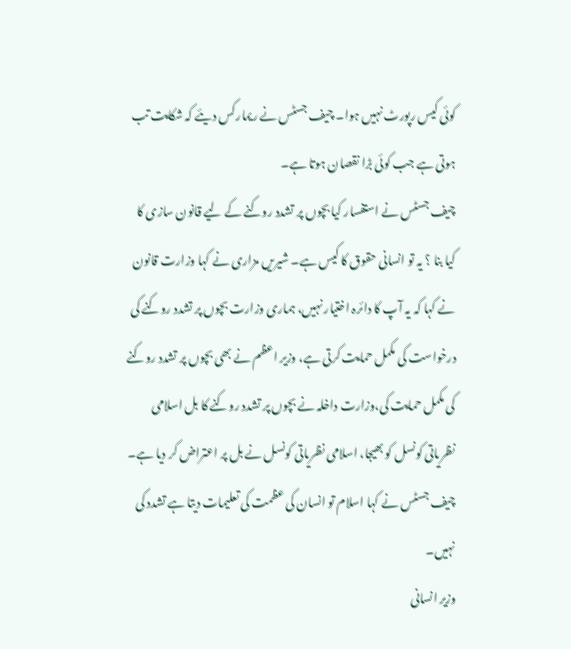کوئی کیس رپورٹ نہیں ہوا۔ چیف جسٹس نے ریمارکس دیئے کہ شکایت تب ہوتی ہے جب کوئی بڑا نقصان ہوتا ہے۔
چیف جسٹس نے استفسار کیا بچوں پر تشدد روکنے کے لیے قانون سازی کا کیا بنا ؟ یہ تو انسانی حقوق کا کیس ہے۔ شیریں مزاری نے کہا وزارت قانون نے کہا کہ یہ آپ کا دائرہ اختیار نہیں، ہماری وزارت بچوں پر تشدد روکنے کی درخواست کی مکمل حمایت کرتی ہے، وزیر اعظم نے بھی بچوں پر تشدد روکنے کی مکمل حمایت کی،وزارت داخلہ نے بچوں پر تشدد روکنے کا بل اسلامی نظریاتی کونسل کو بھیجا، اسلامی نظریاتی کونسل نے بل پر اعتراض کر دیا ہے۔ چیف جسٹس نے کہا اسلام تو انسان کی عظمت کی تعلیمات دیتا ہے تشدد کی نہیں۔
وزیر انسانی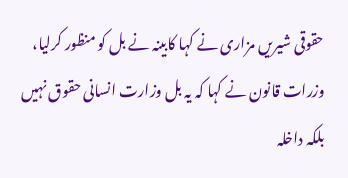حقوقی شیریں مزاری نے کہا کابینہ نے بل کو منظور کرلیا، وزرات قانون نے کہا کہ یہ بل وزارت انسانی حقوق نہیں بلکہ داخلہ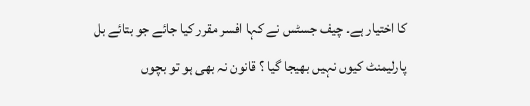کا اختیار ہے۔ چیف جسٹس نے کہا افسر مقرر کیا جائے جو بتائے بل پارلیمنٹ کیوں نہیں بھیجا گیا ؟ قانون نہ بھی ہو تو بچوں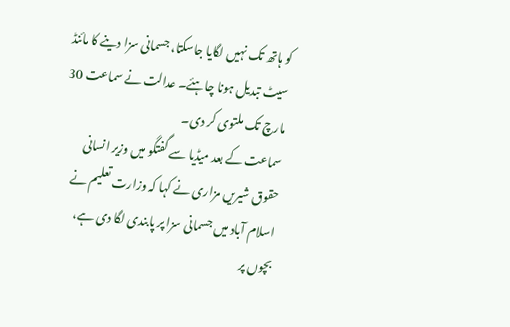کو ہاتھ تک نہیں لگایا جاسکتا، جسمانی سزا دینے کا مائنڈ سیٹ تبدیل ہونا چاہئے۔ عدالت نے سماعت 30 مارچ تک ملتوی کر دی۔
سماعت کے بعد میڈیا سے گفتگو میں وزیر انسانی حقوق شیریں مزاری نے کہا کہ وزارت تعلیم نے اسلام آباد میں جسمانی سزا پر پابندی لگا دی ہے، بچوں پر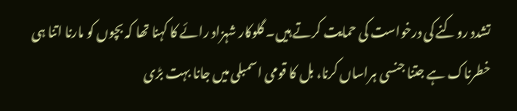تشدد روکنے کی درخواست کی حمایت کرتے ہیں۔ گلوکار شہزاد رائے کا کہنا تھا کہ بچوں کو مارنا اتنا ہی خطرناک ہے جتنا جنسی ہراساں کرنا، بل کا قومی اسمبلی میں جانا بہت بڑی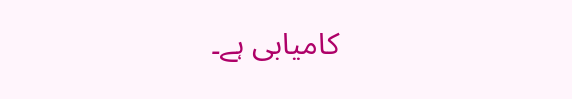کامیابی ہے۔